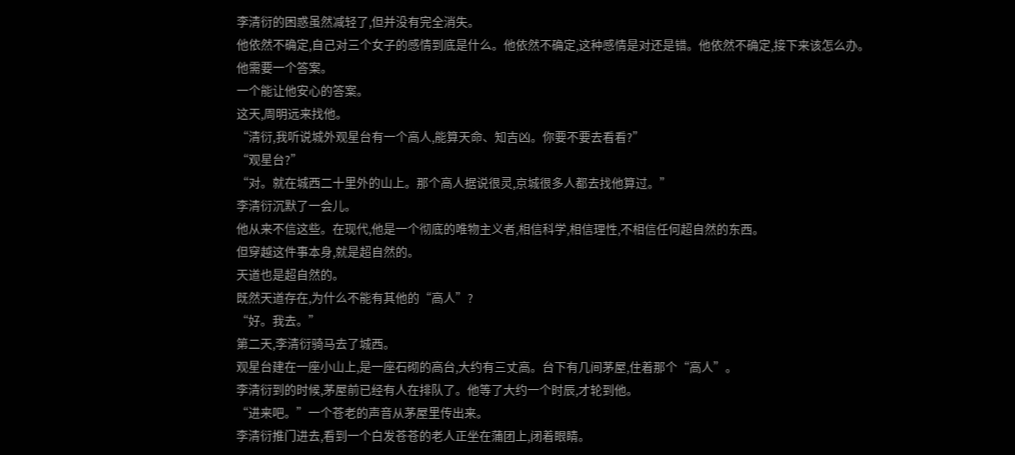李清衍的困惑虽然减轻了,但并没有完全消失。
他依然不确定,自己对三个女子的感情到底是什么。他依然不确定,这种感情是对还是错。他依然不确定,接下来该怎么办。
他需要一个答案。
一个能让他安心的答案。
这天,周明远来找他。
“清衍,我听说城外观星台有一个高人,能算天命、知吉凶。你要不要去看看?”
“观星台?”
“对。就在城西二十里外的山上。那个高人据说很灵,京城很多人都去找他算过。”
李清衍沉默了一会儿。
他从来不信这些。在现代,他是一个彻底的唯物主义者,相信科学,相信理性,不相信任何超自然的东西。
但穿越这件事本身,就是超自然的。
天道也是超自然的。
既然天道存在,为什么不能有其他的“高人”?
“好。我去。”
第二天,李清衍骑马去了城西。
观星台建在一座小山上,是一座石砌的高台,大约有三丈高。台下有几间茅屋,住着那个“高人”。
李清衍到的时候,茅屋前已经有人在排队了。他等了大约一个时辰,才轮到他。
“进来吧。”一个苍老的声音从茅屋里传出来。
李清衍推门进去,看到一个白发苍苍的老人正坐在蒲团上,闭着眼睛。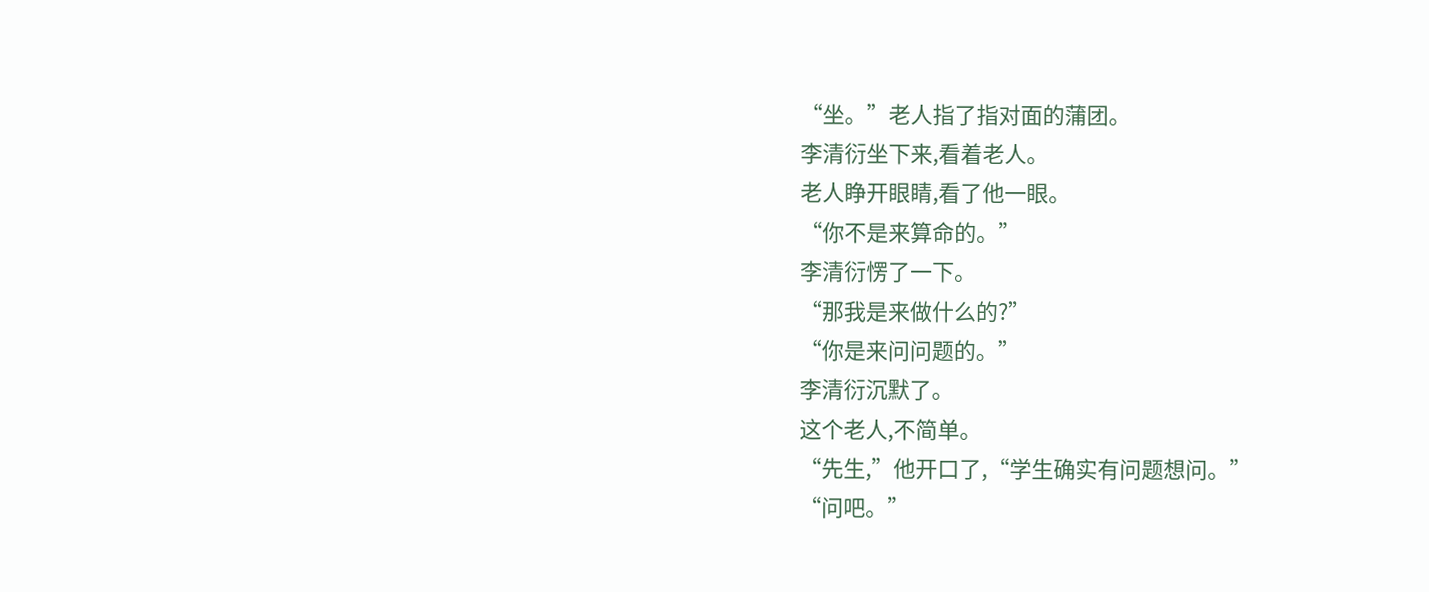“坐。”老人指了指对面的蒲团。
李清衍坐下来,看着老人。
老人睁开眼睛,看了他一眼。
“你不是来算命的。”
李清衍愣了一下。
“那我是来做什么的?”
“你是来问问题的。”
李清衍沉默了。
这个老人,不简单。
“先生,”他开口了,“学生确实有问题想问。”
“问吧。”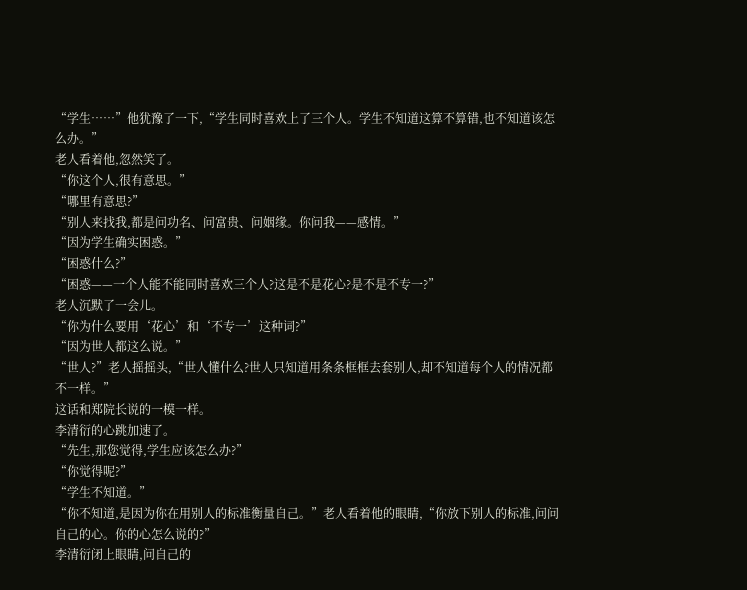“学生……”他犹豫了一下,“学生同时喜欢上了三个人。学生不知道这算不算错,也不知道该怎么办。”
老人看着他,忽然笑了。
“你这个人,很有意思。”
“哪里有意思?”
“别人来找我,都是问功名、问富贵、问姻缘。你问我——感情。”
“因为学生确实困惑。”
“困惑什么?”
“困惑——一个人能不能同时喜欢三个人?这是不是花心?是不是不专一?”
老人沉默了一会儿。
“你为什么要用‘花心’和‘不专一’这种词?”
“因为世人都这么说。”
“世人?”老人摇摇头,“世人懂什么?世人只知道用条条框框去套别人,却不知道每个人的情况都不一样。”
这话和郑院长说的一模一样。
李清衍的心跳加速了。
“先生,那您觉得,学生应该怎么办?”
“你觉得呢?”
“学生不知道。”
“你不知道,是因为你在用别人的标准衡量自己。”老人看着他的眼睛,“你放下别人的标准,问问自己的心。你的心怎么说的?”
李清衍闭上眼睛,问自己的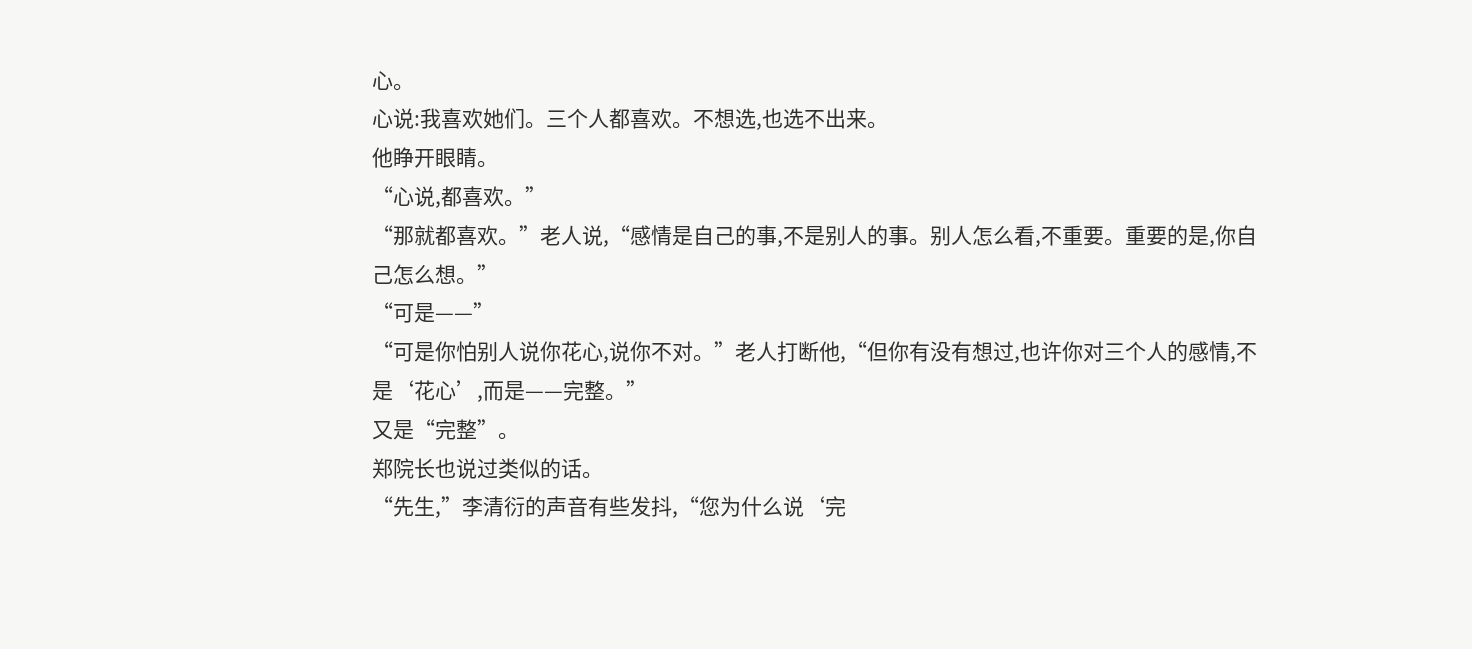心。
心说:我喜欢她们。三个人都喜欢。不想选,也选不出来。
他睁开眼睛。
“心说,都喜欢。”
“那就都喜欢。”老人说,“感情是自己的事,不是别人的事。别人怎么看,不重要。重要的是,你自己怎么想。”
“可是——”
“可是你怕别人说你花心,说你不对。”老人打断他,“但你有没有想过,也许你对三个人的感情,不是‘花心’,而是——完整。”
又是“完整”。
郑院长也说过类似的话。
“先生,”李清衍的声音有些发抖,“您为什么说‘完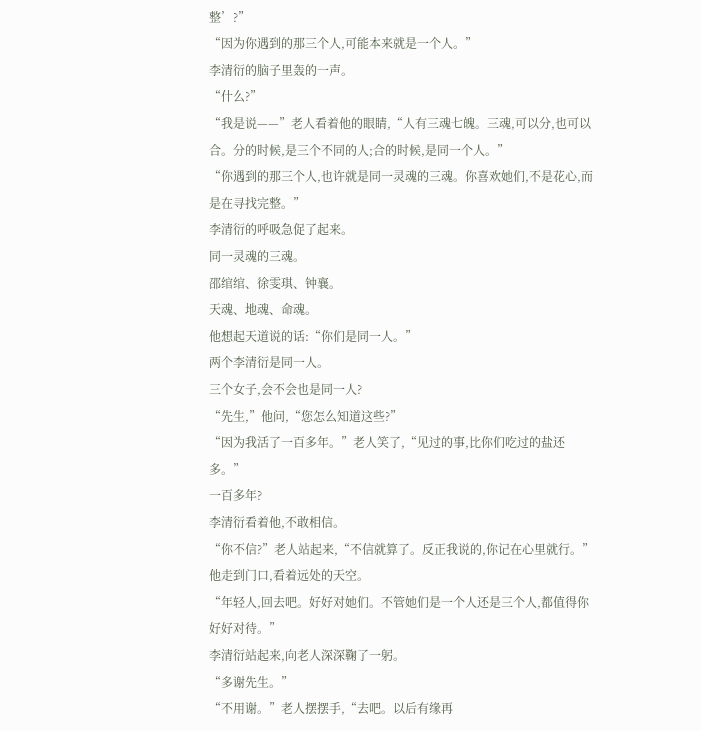整’?”
“因为你遇到的那三个人,可能本来就是一个人。”
李清衍的脑子里轰的一声。
“什么?”
“我是说——”老人看着他的眼睛,“人有三魂七魄。三魂,可以分,也可以合。分的时候,是三个不同的人;合的时候,是同一个人。”
“你遇到的那三个人,也许就是同一灵魂的三魂。你喜欢她们,不是花心,而是在寻找完整。”
李清衍的呼吸急促了起来。
同一灵魂的三魂。
邵绾绾、徐雯琪、钟襄。
天魂、地魂、命魂。
他想起天道说的话:“你们是同一人。”
两个李清衍是同一人。
三个女子,会不会也是同一人?
“先生,”他问,“您怎么知道这些?”
“因为我活了一百多年。”老人笑了,“见过的事,比你们吃过的盐还多。”
一百多年?
李清衍看着他,不敢相信。
“你不信?”老人站起来,“不信就算了。反正我说的,你记在心里就行。”
他走到门口,看着远处的天空。
“年轻人,回去吧。好好对她们。不管她们是一个人还是三个人,都值得你好好对待。”
李清衍站起来,向老人深深鞠了一躬。
“多谢先生。”
“不用谢。”老人摆摆手,“去吧。以后有缘再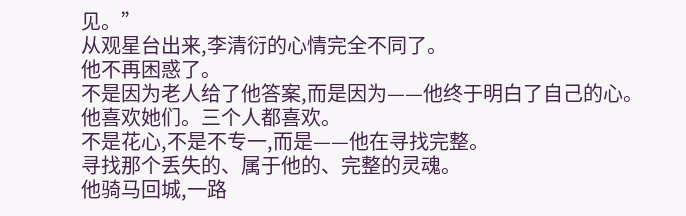见。”
从观星台出来,李清衍的心情完全不同了。
他不再困惑了。
不是因为老人给了他答案,而是因为——他终于明白了自己的心。
他喜欢她们。三个人都喜欢。
不是花心,不是不专一,而是——他在寻找完整。
寻找那个丢失的、属于他的、完整的灵魂。
他骑马回城,一路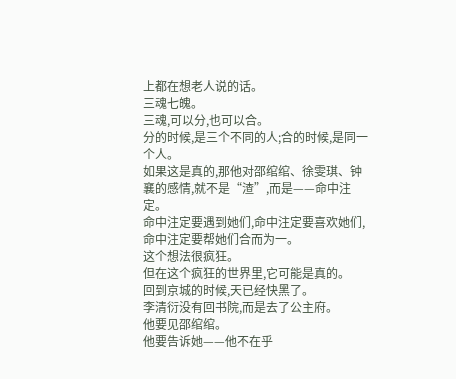上都在想老人说的话。
三魂七魄。
三魂,可以分,也可以合。
分的时候,是三个不同的人;合的时候,是同一个人。
如果这是真的,那他对邵绾绾、徐雯琪、钟襄的感情,就不是“渣”,而是——命中注定。
命中注定要遇到她们,命中注定要喜欢她们,命中注定要帮她们合而为一。
这个想法很疯狂。
但在这个疯狂的世界里,它可能是真的。
回到京城的时候,天已经快黑了。
李清衍没有回书院,而是去了公主府。
他要见邵绾绾。
他要告诉她——他不在乎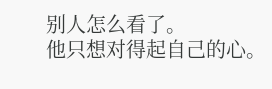别人怎么看了。
他只想对得起自己的心。